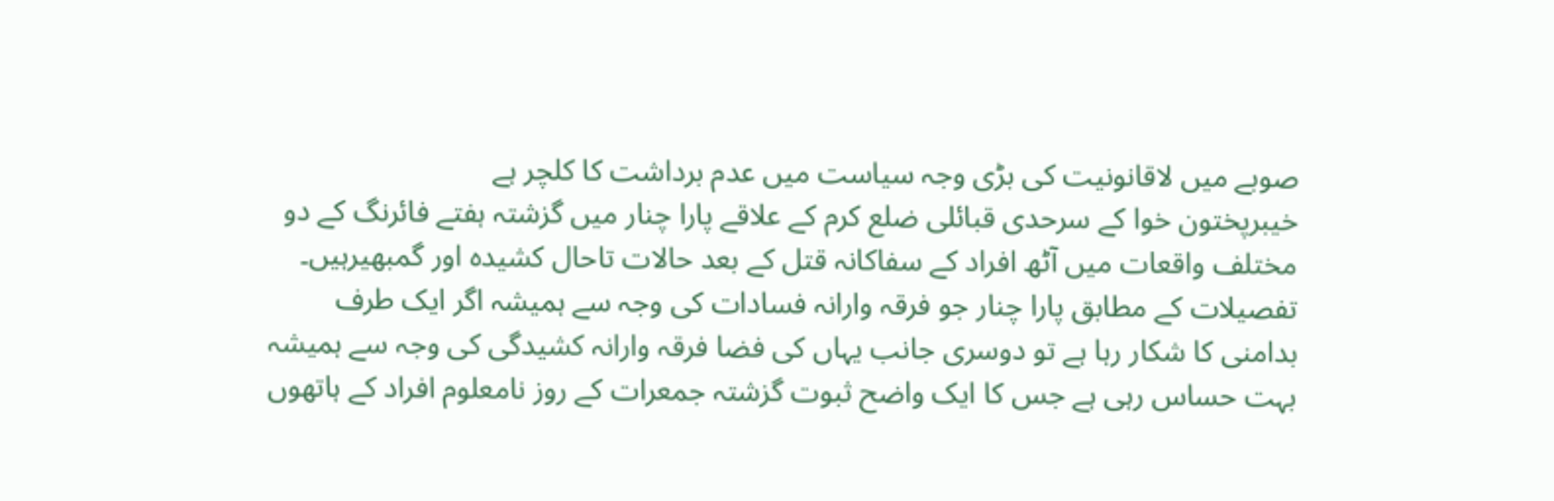صوبے میں لاقانونیت کی بڑی وجہ سیاست میں عدم برداشت کا کلچر ہے
خیبرپختون خوا کے سرحدی قبائلی ضلع کرم کے علاقے پارا چنار میں گزشتہ ہفتے فائرنگ کے دو مختلف واقعات میں آٹھ افراد کے سفاکانہ قتل کے بعد حالات تاحال کشیدہ اور گمبھیرہیں۔
تفصیلات کے مطابق پارا چنار جو فرقہ وارانہ فسادات کی وجہ سے ہمیشہ اگر ایک طرف بدامنی کا شکار رہا ہے تو دوسری جانب یہاں کی فضا فرقہ وارانہ کشیدگی کی وجہ سے ہمیشہ بہت حساس رہی ہے جس کا ایک واضح ثبوت گزشتہ جمعرات کے روز نامعلوم افراد کے ہاتھوں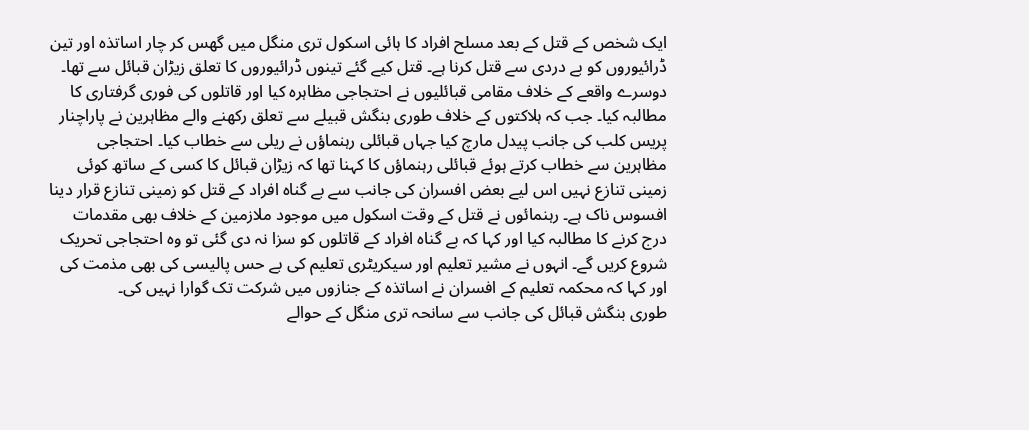ایک شخص کے قتل کے بعد مسلح افراد کا ہائی اسکول تری منگل میں گھس کر چار اساتذہ اور تین ڈرائیوروں کو بے دردی سے قتل کرنا ہے۔ قتل کیے گئے تینوں ڈرائیوروں کا تعلق زیڑان قبائل سے تھا۔ دوسرے واقعے کے خلاف مقامی قبائلیوں نے احتجاجی مظاہرہ کیا اور قاتلوں کی فوری گرفتاری کا مطالبہ کیا۔ جب کہ ہلاکتوں کے خلاف طوری بنگش قبیلے سے تعلق رکھنے والے مظاہرین نے پاراچنار پریس کلب کی جانب پیدل مارچ کیا جہاں قبائلی رہنماؤں نے ریلی سے خطاب کیا۔ احتجاجی مظاہرین سے خطاب کرتے ہوئے قبائلی رہنماؤں کا کہنا تھا کہ زیڑان قبائل کا کسی کے ساتھ کوئی زمینی تنازع نہیں اس لیے بعض افسران کی جانب سے بے گناہ افراد کے قتل کو زمینی تنازع قرار دینا افسوس ناک ہے۔ رہنمائوں نے قتل کے وقت اسکول میں موجود ملازمین کے خلاف بھی مقدمات درج کرنے کا مطالبہ کیا اور کہا کہ بے گناہ افراد کے قاتلوں کو سزا نہ دی گئی تو وہ احتجاجی تحریک شروع کریں گے۔ انہوں نے مشیر تعلیم اور سیکریٹری تعلیم کی بے حس پالیسی کی بھی مذمت کی اور کہا کہ محکمہ تعلیم کے افسران نے اساتذہ کے جنازوں میں شرکت تک گوارا نہیں کی۔
طوری بنگش قبائل کی جانب سے سانحہ تری منگل کے حوالے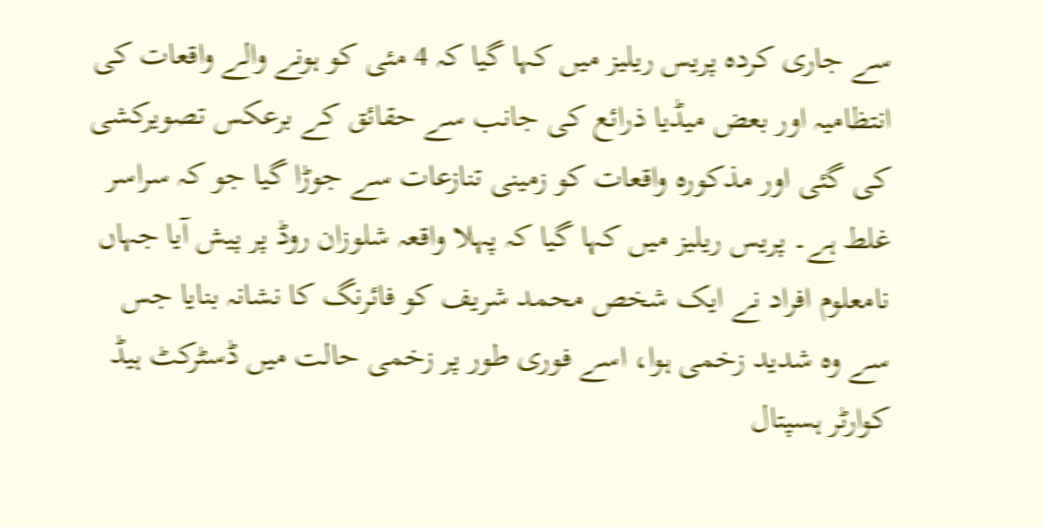سے جاری کردہ پریس ریلیز میں کہا گیا کہ 4 مئی کو ہونے والے واقعات کی انتظامیہ اور بعض میڈیا ذرائع کی جانب سے حقائق کے برعکس تصویرکشی کی گئی اور مذکورہ واقعات کو زمینی تنازعات سے جوڑا گیا جو کہ سراسر غلط ہے۔ پریس ریلیز میں کہا گیا کہ پہلا واقعہ شلوزان روڈ پر پیش آیا جہاں نامعلوم افراد نے ایک شخص محمد شریف کو فائرنگ کا نشانہ بنایا جس سے وہ شدید زخمی ہوا، اسے فوری طور پر زخمی حالت میں ڈسٹرکٹ ہیڈ کوارٹر ہسپتال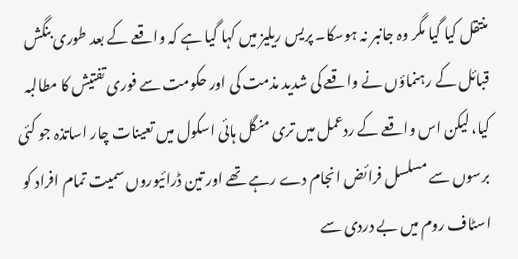منتقل کیا گیا مگر وہ جانبر نہ ہوسکا۔ پریس ریلیز میں کہا گیا ہے کہ واقعے کے بعد طوری بنگش قبائل کے رہنماؤں نے واقعے کی شدید مذمت کی اور حکومت سے فوری تفتیش کا مطالبہ کیا، لیکن اس واقعے کے ردعمل میں تری منگل ہائی اسکول میں تعینات چار اساتذہ جو کئی برسوں سے مسلسل فرائض انجام دے رہے تھے اور تین ڈرائیوروں سمیت تمام افراد کو اسٹاف روم میں بے دردی سے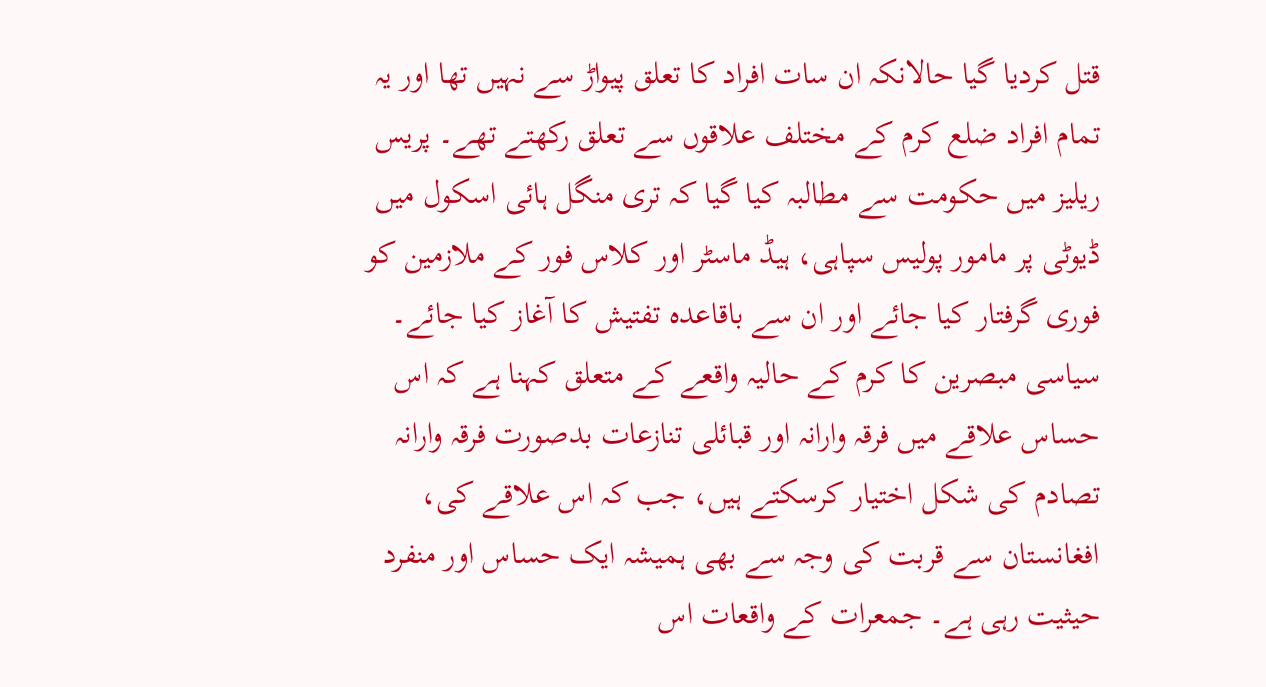قتل کردیا گیا حالانکہ ان سات افراد کا تعلق پیواڑ سے نہیں تھا اور یہ تمام افراد ضلع کرم کے مختلف علاقوں سے تعلق رکھتے تھے۔ پریس ریلیز میں حکومت سے مطالبہ کیا گیا کہ تری منگل ہائی اسکول میں ڈیوٹی پر مامور پولیس سپاہی، ہیڈ ماسٹر اور کلاس فور کے ملازمین کو فوری گرفتار کیا جائے اور ان سے باقاعدہ تفتیش کا آغاز کیا جائے۔
سیاسی مبصرین کا کرم کے حالیہ واقعے کے متعلق کہنا ہے کہ اس حساس علاقے میں فرقہ وارانہ اور قبائلی تنازعات بدصورت فرقہ وارانہ تصادم کی شکل اختیار کرسکتے ہیں، جب کہ اس علاقے کی، افغانستان سے قربت کی وجہ سے بھی ہمیشہ ایک حساس اور منفرد حیثیت رہی ہے۔ جمعرات کے واقعات اس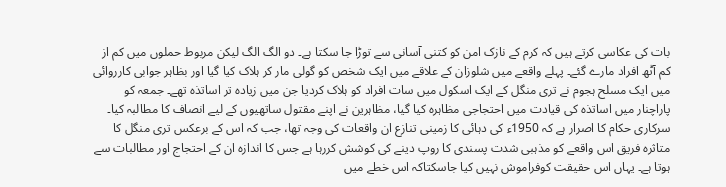بات کی عکاسی کرتے ہیں کہ کرم کے نازک امن کو کتنی آسانی سے توڑا جا سکتا ہے۔ دو الگ الگ لیکن مربوط حملوں میں کم از کم آٹھ افراد مارے گئے۔ پہلے واقعے میں شلوزان کے علاقے میں ایک شخص کو گولی مار کر ہلاک کیا گیا اور بظاہر جوابی کارروائی میں ایک مسلح ہجوم نے تری منگل کے ایک اسکول میں سات افراد کو ہلاک کردیا جن میں زیادہ تر اساتذہ تھے۔ جمعہ کو پاراچنار میں اساتذہ کی قیادت میں احتجاجی مظاہرہ کیا گیا، مظاہرین نے اپنے مقتول ساتھیوں کے لیے انصاف کا مطالبہ کیا۔ سرکاری حکام کا اصرار ہے کہ 1950ء کی دہائی کا زمینی تنازع ان واقعات کی وجہ تھا، جب کہ اس کے برعکس تری منگل کا متاثرہ فریق اس واقعے کو مذہبی شدت پسندی کا روپ دینے کی کوشش کررہا ہے جس کا اندازہ ان کے احتجاج اور مطالبات سے ہوتا ہے۔ یہاں اس حقیقت کوفراموش نہیں کیا جاسکتاکہ اس خطے میں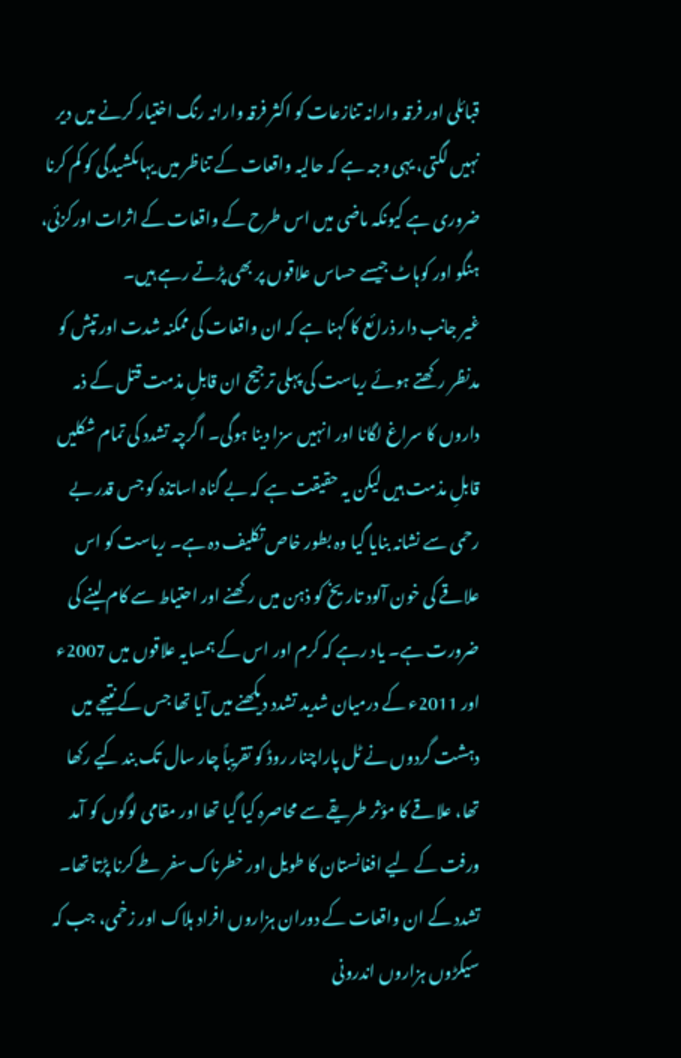قبائلی اور فرقہ وارانہ تنازعات کو اکثر فرقہ وارانہ رنگ اختیار کرنے میں دیر نہیں لگتی، یہی وجہ ہے کہ حالیہ واقعات کے تناظر میں یہاںکشیدگی کو کم کرنا ضروری ہے کیونکہ ماضی میں اس طرح کے واقعات کے اثرات اورکزئی، ہنگو اور کوہاٹ جیسے حساس علاقوں پر بھی پڑتے رہے ہیں۔
غیر جانب دار ذرائع کا کہنا ہے کہ ان واقعات کی ممکنہ شدت اور تپش کو مدنظر رکھتے ہوئے ریاست کی پہلی ترجیح ان قابلِ مذمت قتل کے ذمہ داروں کا سراغ لگانا اور انہیں سزا دینا ہوگی۔ اگرچہ تشدد کی تمام شکلیں قابلِ مذمت ہیں لیکن یہ حقیقت ہے کہ بے گناہ اساتذہ کو جس قدر بے رحمی سے نشانہ بنایا گیا وہ بطور خاص تکلیف دہ ہے۔ ریاست کو اس علاقے کی خون آلود تاریخ کو ذہن میں رکھنے اور احتیاط سے کام لینے کی ضرورت ہے۔ یاد رہے کہ کرم اور اس کے ہمسایہ علاقوں میں 2007ء اور 2011ء کے درمیان شدید تشدد دیکھنے میں آیا تھا جس کے نتیجے میں دہشت گردوں نے ٹل پاراچنار روڈ کو تقریباً چار سال تک بند کیے رکھا تھا، علاقے کا مؤثر طریقے سے محاصرہ کیا گیا تھا اور مقامی لوگوں کو آمد ورفت کے لیے افغانستان کا طویل اور خطرناک سفر طے کرنا پڑتا تھا۔ تشدد کے ان واقعات کے دوران ہزاروں افراد ہلاک اور زخمی، جب کہ سیکڑوں ہزاروں اندرونی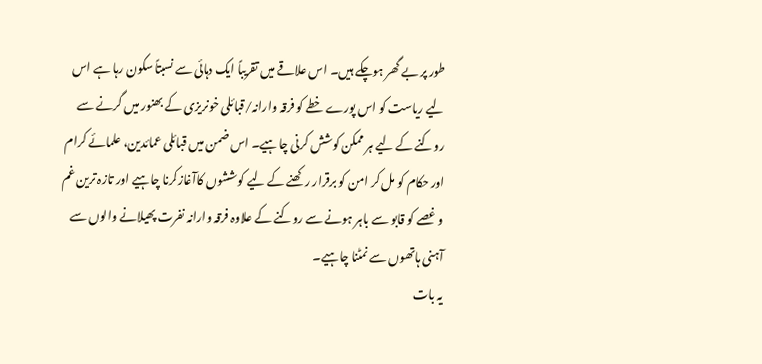طور پر بے گھر ہوچکے ہیں۔ اس علاقے میں تقریباً ایک دہائی سے نسبتاً سکون رہا ہے اس لیے ریاست کو اس پورے خطے کو فرقہ وارانہ/قبائلی خونریزی کے بھنور میں گرنے سے روکنے کے لیے ہر ممکن کوشش کرنی چاہیے۔ اس ضمن میں قبائلی عمائدین، علمائے کرام اور حکام کو مل کر امن کو برقرار رکھنے کے لیے کوششوں کاآغازکرنا چاہیے اور تازہ ترین غم و غصے کو قابو سے باہر ہونے سے روکنے کے علاوہ فرقہ وارانہ نفرت پھیلانے والوں سے آہنی ہاتھوں سے نمٹنا چاہیے۔
یہ بات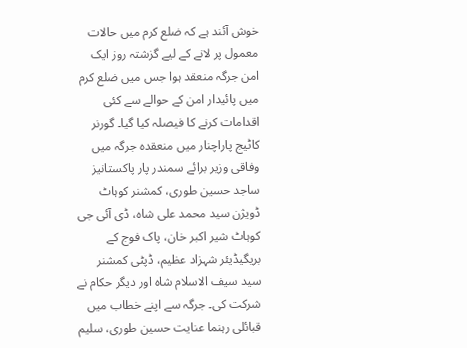خوش آئند ہے کہ ضلع کرم میں حالات معمول پر لانے کے لیے گزشتہ روز ایک امن جرگہ منعقد ہوا جس میں ضلع کرم میں پائیدار امن کے حوالے سے کئی اقدامات کرنے کا فیصلہ کیا گیا۔ گورنر کاٹیج پاراچنار میں منعقدہ جرگہ میں وفاقی وزیر برائے سمندر پار پاکستانیز ساجد حسین طوری، کمشنر کوہاٹ ڈویژن سید محمد علی شاہ، ڈی آئی جی کوہاٹ شیر اکبر خان، پاک فوج کے بریگیڈیئر شہزاد عظیم، ڈپٹی کمشنر سید سیف الاسلام شاہ اور دیگر حکام نے شرکت کی۔ جرگہ سے اپنے خطاب میں قبائلی رہنما عنایت حسین طوری، سلیم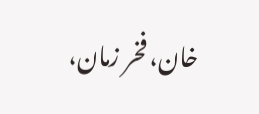خان، فخر زمان،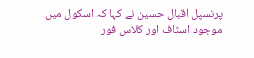پرنسپل اقبال حسین نے کہا کہ اسکول میں موجود اسٹاف اور کلاس فور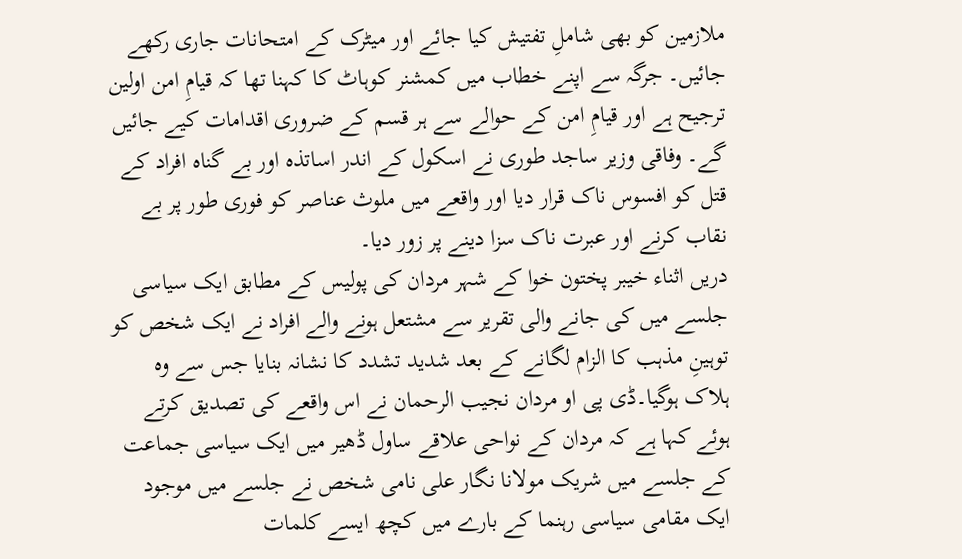ملازمین کو بھی شاملِ تفتیش کیا جائے اور میٹرک کے امتحانات جاری رکھے جائیں۔ جرگہ سے اپنے خطاب میں کمشنر کوہاٹ کا کہنا تھا کہ قیامِ امن اولین ترجیح ہے اور قیامِ امن کے حوالے سے ہر قسم کے ضروری اقدامات کیے جائیں گے۔ وفاقی وزیر ساجد طوری نے اسکول کے اندر اساتذہ اور بے گناہ افراد کے قتل کو افسوس ناک قرار دیا اور واقعے میں ملوث عناصر کو فوری طور پر بے نقاب کرنے اور عبرت ناک سزا دینے پر زور دیا۔
دریں اثناء خیبر پختون خوا کے شہر مردان کی پولیس کے مطابق ایک سیاسی جلسے میں کی جانے والی تقریر سے مشتعل ہونے والے افراد نے ایک شخص کو توہینِ مذہب کا الزام لگانے کے بعد شدید تشدد کا نشانہ بنایا جس سے وہ ہلاک ہوگیا۔ڈی پی او مردان نجیب الرحمان نے اس واقعے کی تصدیق کرتے ہوئے کہا ہے کہ مردان کے نواحی علاقے ساول ڈھیر میں ایک سیاسی جماعت کے جلسے میں شریک مولانا نگار علی نامی شخص نے جلسے میں موجود ایک مقامی سیاسی رہنما کے بارے میں کچھ ایسے کلمات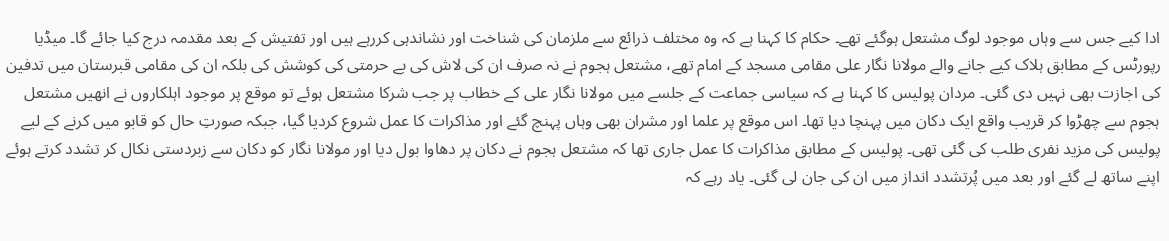ادا کیے جس سے وہاں موجود لوگ مشتعل ہوگئے تھے۔ حکام کا کہنا ہے کہ وہ مختلف ذرائع سے ملزمان کی شناخت اور نشاندہی کررہے ہیں اور تفتیش کے بعد مقدمہ درج کیا جائے گا۔ میڈیا رپورٹس کے مطابق ہلاک کیے جانے والے مولانا نگار علی مقامی مسجد کے امام تھے، مشتعل ہجوم نے نہ صرف ان کی لاش کی بے حرمتی کی کوشش کی بلکہ ان کی مقامی قبرستان میں تدفین کی اجازت بھی نہیں دی گئی۔ مردان پولیس کا کہنا ہے کہ سیاسی جماعت کے جلسے میں مولانا نگار علی کے خطاب پر جب شرکا مشتعل ہوئے تو موقع پر موجود اہلکاروں نے انھیں مشتعل ہجوم سے چھڑوا کر قریب واقع ایک دکان میں پہنچا دیا تھا۔ اس موقع پر علما اور مشران بھی وہاں پہنچ گئے اور مذاکرات کا عمل شروع کردیا گیا، جبکہ صورتِ حال کو قابو میں کرنے کے لیے پولیس کی مزید نفری طلب کی گئی تھی۔ پولیس کے مطابق مذاکرات کا عمل جاری تھا کہ مشتعل ہجوم نے دکان پر دھاوا بول دیا اور مولانا نگار کو دکان سے زبردستی نکال کر تشدد کرتے ہوئے اپنے ساتھ لے گئے اور بعد میں پُرتشدد انداز میں ان کی جان لی گئی۔ یاد رہے کہ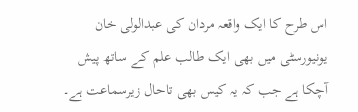اس طرح کا ایک واقعہ مردان کی عبدالولی خان یونیورسٹی میں بھی ایک طالب علم کے ساتھ پیش آچکا ہے جب کہ یہ کیس بھی تاحال زیرسماعت ہے۔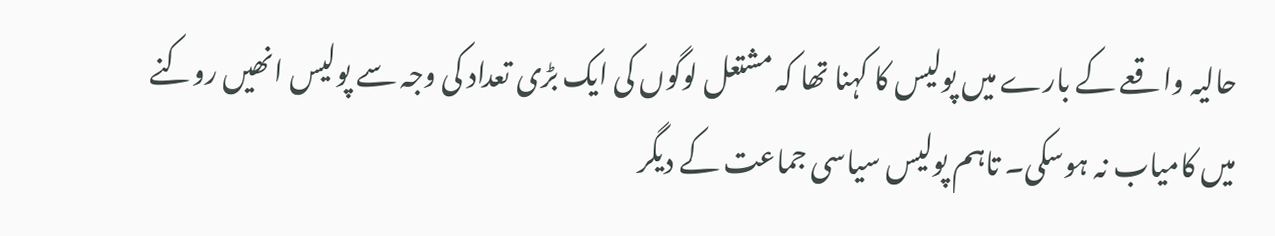حالیہ واقعے کے بارے میں پولیس کا کہنا تھا کہ مشتعل لوگوں کی ایک بڑی تعداد کی وجہ سے پولیس انھیں روکنے میں کامیاب نہ ہوسکی۔ تاہم پولیس سیاسی جماعت کے دیگر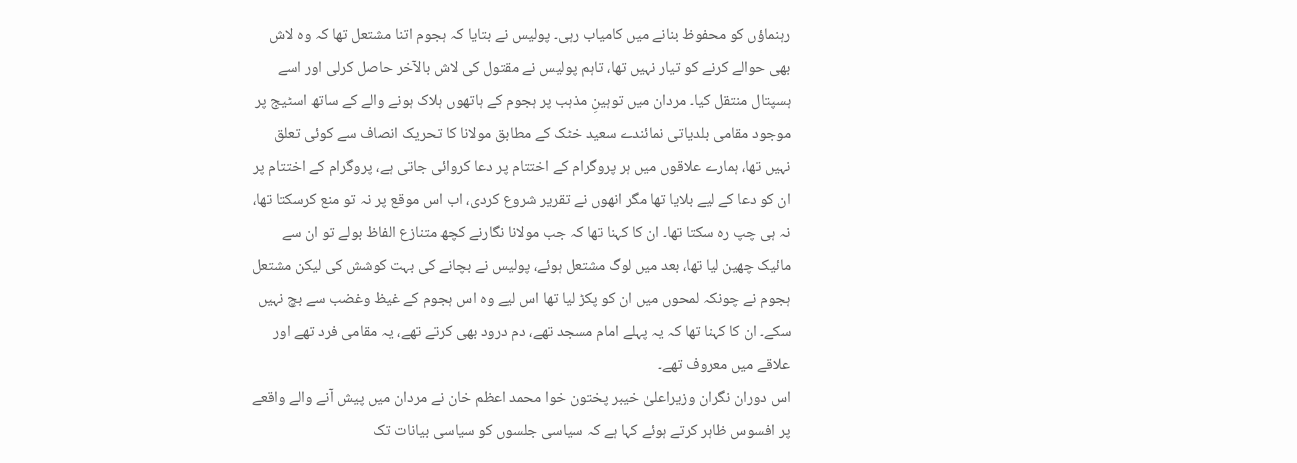رہنماؤں کو محفوظ بنانے میں کامیاب رہی۔ پولیس نے بتایا کہ ہجوم اتنا مشتعل تھا کہ وہ لاش بھی حوالے کرنے کو تیار نہیں تھا، تاہم پولیس نے مقتول کی لاش بالآخر حاصل کرلی اور اسے ہسپتال منتقل کیا۔ مردان میں توہینِ مذہب پر ہجوم کے ہاتھوں ہلاک ہونے والے کے ساتھ اسٹیج پر موجود مقامی بلدیاتی نمائندے سعید خٹک کے مطابق مولانا کا تحریک انصاف سے کوئی تعلق نہیں تھا، ہمارے علاقوں میں ہر پروگرام کے اختتام پر دعا کروائی جاتی ہے، پروگرام کے اختتام پر ان کو دعا کے لیے بلایا تھا مگر انھوں نے تقریر شروع کردی، اب اس موقع پر نہ تو منع کرسکتا تھا، نہ ہی چپ رہ سکتا تھا۔ ان کا کہنا تھا کہ جب مولانا نگارنے کچھ متنازع الفاظ بولے تو ان سے مائیک چھین لیا تھا، بعد میں لوگ مشتعل ہوئے، پولیس نے بچانے کی بہت کوشش کی لیکن مشتعل ہجوم نے چونکہ لمحوں میں ان کو پکڑ لیا تھا اس لیے وہ اس ہجوم کے غیظ وغضب سے بچ نہیں سکے۔ ان کا کہنا تھا کہ یہ پہلے امام مسجد تھے، دم درود بھی کرتے تھے، یہ مقامی فرد تھے اور علاقے میں معروف تھے۔
اس دوران نگران وزیراعلیٰ خیبر پختون خوا محمد اعظم خان نے مردان میں پیش آنے والے واقعے پر افسوس ظاہر کرتے ہوئے کہا ہے کہ سیاسی جلسوں کو سیاسی بیانات تک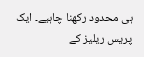ہی محدود رکھنا چاہیے۔ ایک پریس ریلیز کے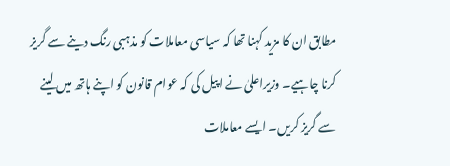مطابق ان کا مزید کہنا تھا کہ سیاسی معاملات کو مذہبی رنگ دینے سے گریز کرنا چاہیے۔ وزیراعلیٰ نے اپیل کی کہ عوام قانون کو اپنے ہاتھ میں لینے سے گریز کریں۔ ایسے معاملات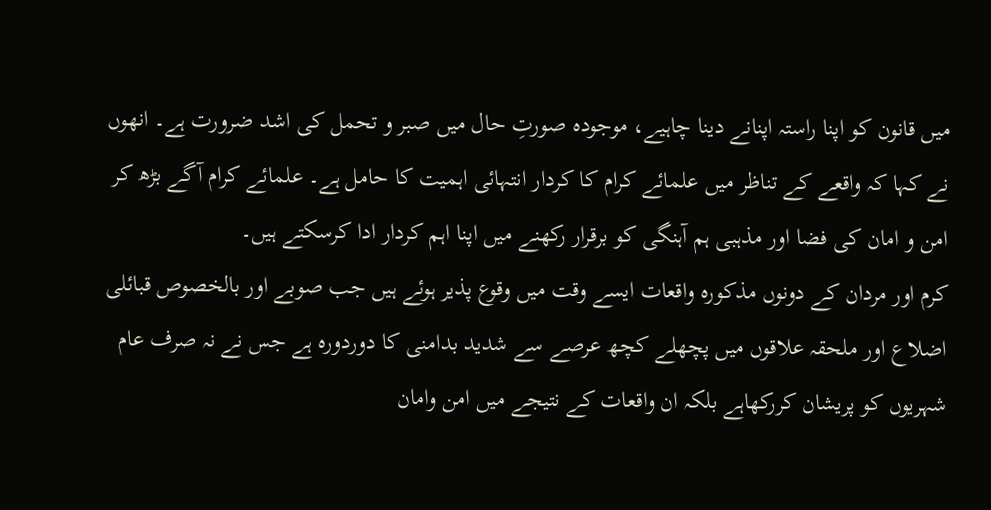میں قانون کو اپنا راستہ اپنانے دینا چاہیے، موجودہ صورتِ حال میں صبر و تحمل کی اشد ضرورت ہے۔ انھوں نے کہا کہ واقعے کے تناظر میں علمائے کرام کا کردار انتہائی اہمیت کا حامل ہے۔ علمائے کرام آگے بڑھ کر امن و امان کی فضا اور مذہبی ہم آہنگی کو برقرار رکھنے میں اپنا اہم کردار ادا کرسکتے ہیں۔
کرم اور مردان کے دونوں مذکورہ واقعات ایسے وقت میں وقوع پذیر ہوئے ہیں جب صوبے اور بالخصوص قبائلی اضلاع اور ملحقہ علاقوں میں پچھلے کچھ عرصے سے شدید بدامنی کا دوردورہ ہے جس نے نہ صرف عام شہریوں کو پریشان کررکھاہے بلکہ ان واقعات کے نتیجے میں امن وامان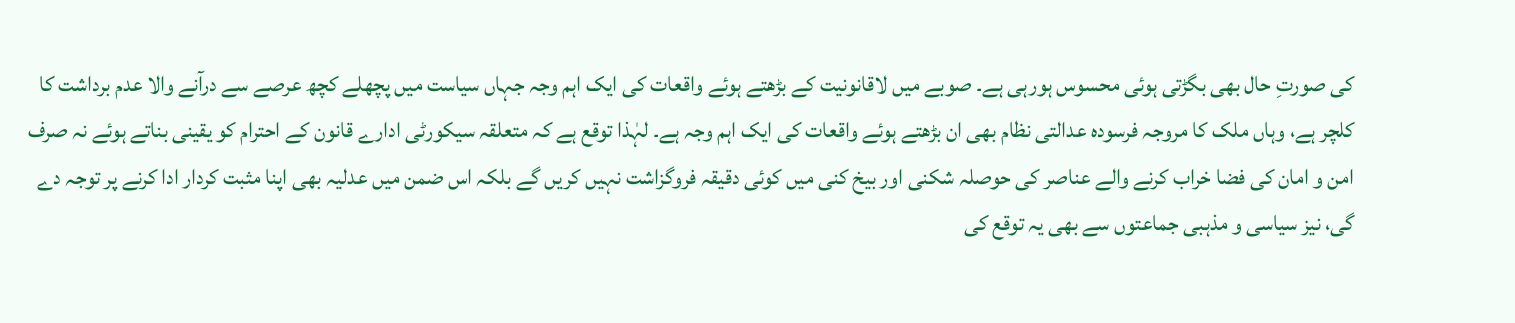کی صورتِ حال بھی بگڑتی ہوئی محسوس ہورہی ہے۔ صوبے میں لاقانونیت کے بڑھتے ہوئے واقعات کی ایک اہم وجہ جہاں سیاست میں پچھلے کچھ عرصے سے درآنے والا عدم برداشت کا کلچر ہے، وہاں ملک کا مروجہ فرسودہ عدالتی نظام بھی ان بڑھتے ہوئے واقعات کی ایک اہم وجہ ہے۔ لہٰذا توقع ہے کہ متعلقہ سیکورٹی ادارے قانون کے احترام کو یقینی بناتے ہوئے نہ صرف امن و امان کی فضا خراب کرنے والے عناصر کی حوصلہ شکنی اور بیخ کنی میں کوئی دقیقہ فروگزاشت نہیں کریں گے بلکہ اس ضمن میں عدلیہ بھی اپنا مثبت کردار ادا کرنے پر توجہ دے گی، نیز سیاسی و مذہبی جماعتوں سے بھی یہ توقع کی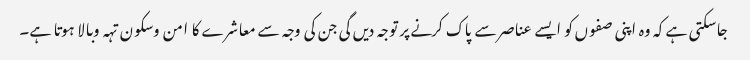جاسکتی ہے کہ وہ اپنی صفوں کو ایسے عناصر سے پاک کرنے پر توجہ دیں گی جن کی وجہ سے معاشرے کا امن وسکون تہہ وبالا ہوتا ہے۔